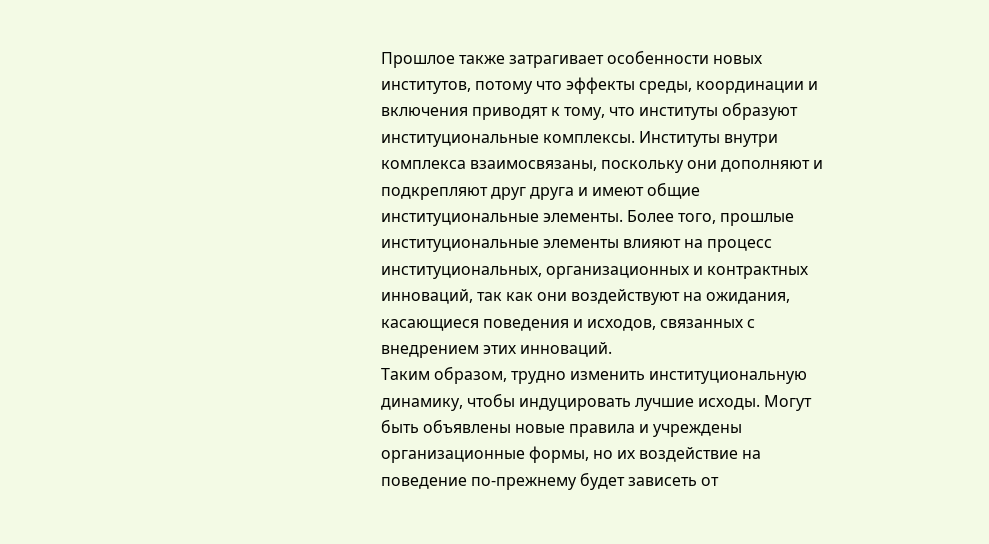Прошлое также затрагивает особенности новых институтов, потому что эффекты среды, координации и включения приводят к тому, что институты образуют институциональные комплексы. Институты внутри комплекса взаимосвязаны, поскольку они дополняют и подкрепляют друг друга и имеют общие институциональные элементы. Более того, прошлые институциональные элементы влияют на процесс институциональных, организационных и контрактных инноваций, так как они воздействуют на ожидания, касающиеся поведения и исходов, связанных с внедрением этих инноваций.
Таким образом, трудно изменить институциональную динамику, чтобы индуцировать лучшие исходы. Могут быть объявлены новые правила и учреждены организационные формы, но их воздействие на поведение по-прежнему будет зависеть от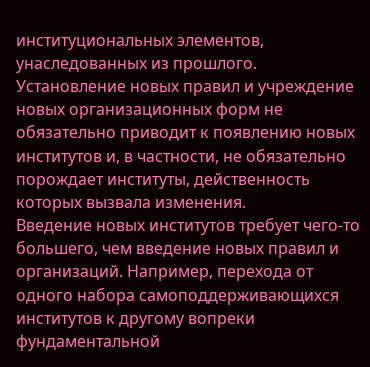институциональных элементов, унаследованных из прошлого. Установление новых правил и учреждение новых организационных форм не обязательно приводит к появлению новых институтов и, в частности, не обязательно порождает институты, действенность которых вызвала изменения.
Введение новых институтов требует чего-то большего, чем введение новых правил и организаций. Например, перехода от одного набора самоподдерживающихся институтов к другому вопреки фундаментальной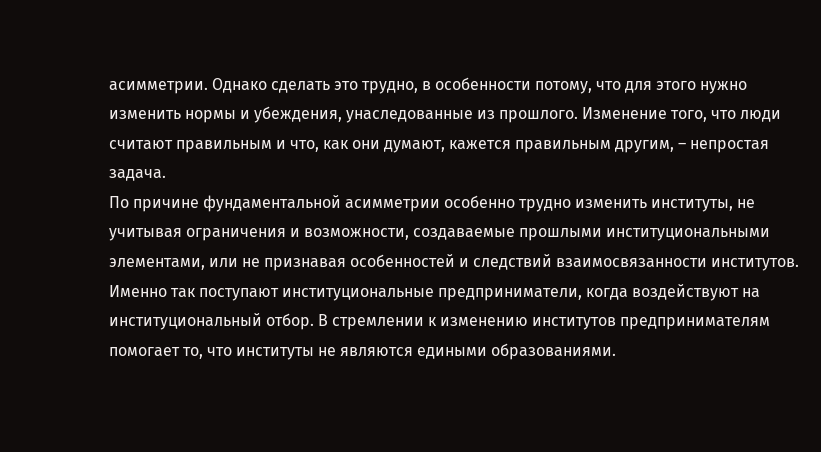асимметрии. Однако сделать это трудно, в особенности потому, что для этого нужно изменить нормы и убеждения, унаследованные из прошлого. Изменение того, что люди считают правильным и что, как они думают, кажется правильным другим, – непростая задача.
По причине фундаментальной асимметрии особенно трудно изменить институты, не учитывая ограничения и возможности, создаваемые прошлыми институциональными элементами, или не признавая особенностей и следствий взаимосвязанности институтов. Именно так поступают институциональные предприниматели, когда воздействуют на институциональный отбор. В стремлении к изменению институтов предпринимателям помогает то, что институты не являются едиными образованиями.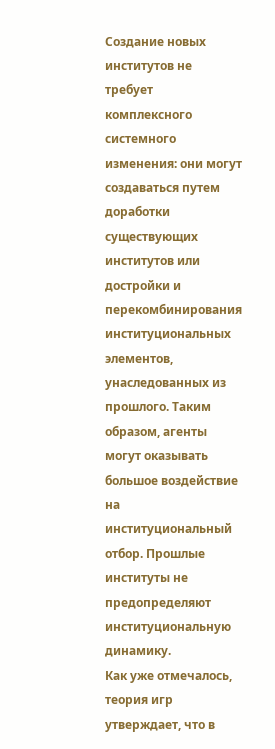Создание новых институтов не требует комплексного системного изменения: они могут создаваться путем доработки существующих институтов или достройки и перекомбинирования институциональных элементов, унаследованных из прошлого. Таким образом, агенты могут оказывать большое воздействие на институциональный отбор. Прошлые институты не предопределяют институциональную динамику.
Как уже отмечалось, теория игр утверждает, что в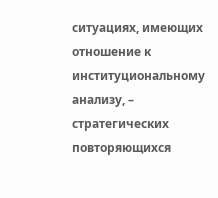ситуациях, имеющих отношение к институциональному анализу, – стратегических повторяющихся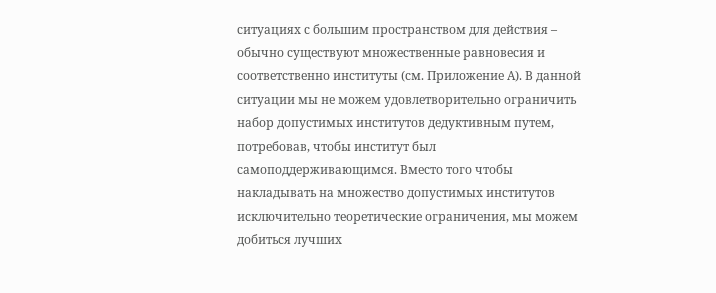ситуациях с большим пространством для действия – обычно существуют множественные равновесия и соответственно институты (см. Приложение А). В данной ситуации мы не можем удовлетворительно ограничить набор допустимых институтов дедуктивным путем, потребовав, чтобы институт был самоподдерживающимся. Вместо того чтобы накладывать на множество допустимых институтов исключительно теоретические ограничения, мы можем добиться лучших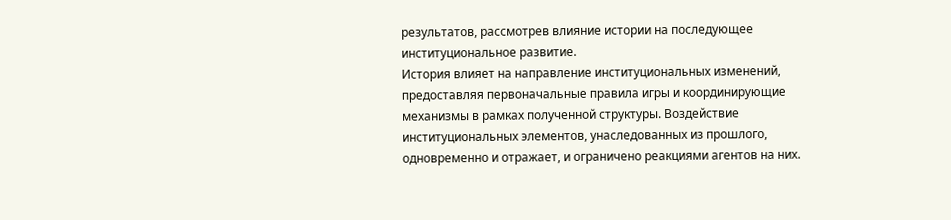результатов, рассмотрев влияние истории на последующее институциональное развитие.
История влияет на направление институциональных изменений, предоставляя первоначальные правила игры и координирующие механизмы в рамках полученной структуры. Воздействие институциональных элементов, унаследованных из прошлого, одновременно и отражает, и ограничено реакциями агентов на них.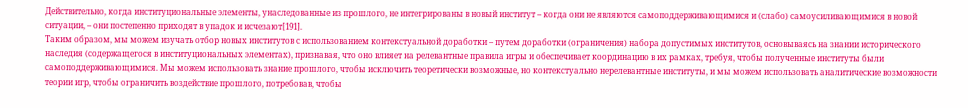Действительно, когда институциональные элементы, унаследованные из прошлого, не интегрированы в новый институт – когда они не являются самоподдерживающимися и (слабо) самоусиливающимися в новой ситуации, – они постепенно приходят в упадок и исчезают[191].
Таким образом, мы можем изучать отбор новых институтов с использованием контекстуальной доработки – путем доработки (ограничения) набора допустимых институтов, основываясь на знании исторического наследия (содержащегося в институциональных элементах), признавая, что оно влияет на релевантные правила игры и обеспечивает координацию в их рамках, требуя, чтобы полученные институты были самоподдерживающимися. Мы можем использовать знание прошлого, чтобы исключить теоретически возможные, но контекстуально нерелевантные институты, и мы можем использовать аналитические возможности теории игр, чтобы ограничить воздействие прошлого, потребовав, чтобы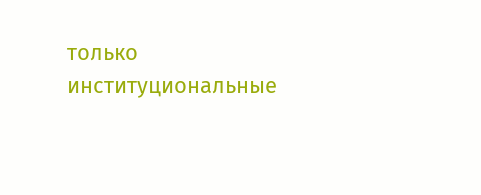только институциональные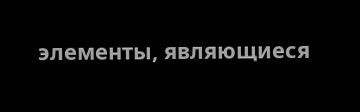элементы, являющиеся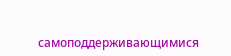самоподдерживающимися